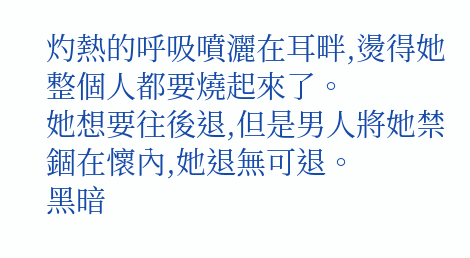灼熱的呼吸噴灑在耳畔,燙得她整個人都要燒起來了。
她想要往後退,但是男人將她禁錮在懷內,她退無可退。
黑暗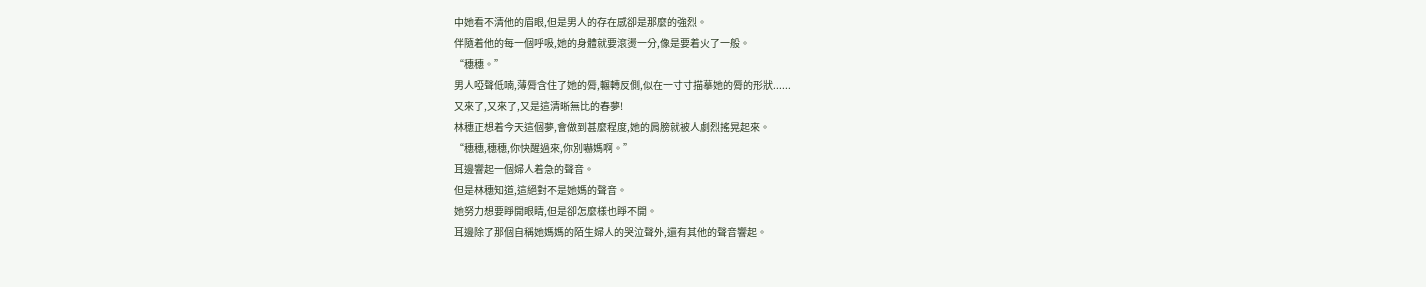中她看不清他的眉眼,但是男人的存在感卻是那麼的強烈。
伴隨着他的每一個呼吸,她的身體就要滾燙一分,像是要着火了一般。
“穗穗。”
男人啞聲低喃,薄脣含住了她的脣,輾轉反側,似在一寸寸描摹她的脣的形狀......
又來了,又來了,又是這清晰無比的春夢!
林穗正想着今天這個夢,會做到甚麼程度,她的肩膀就被人劇烈搖晃起來。
“穗穗,穗穗,你快醒過來,你別嚇媽啊。”
耳邊響起一個婦人着急的聲音。
但是林穗知道,這絕對不是她媽的聲音。
她努力想要睜開眼睛,但是卻怎麼樣也睜不開。
耳邊除了那個自稱她媽媽的陌生婦人的哭泣聲外,還有其他的聲音響起。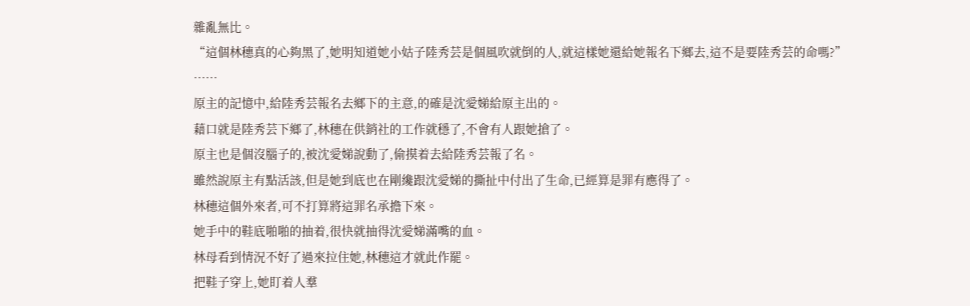雜亂無比。
“這個林穗真的心夠黑了,她明知道她小姑子陸秀芸是個風吹就倒的人,就這樣她還給她報名下鄉去,這不是要陸秀芸的命嗎?”
……
原主的記憶中,給陸秀芸報名去鄉下的主意,的確是沈愛娣給原主出的。
藉口就是陸秀芸下鄉了,林穗在供銷社的工作就穩了,不會有人跟她搶了。
原主也是個沒腦子的,被沈愛娣說動了,偷摸着去給陸秀芸報了名。
雖然說原主有點活該,但是她到底也在剛纔跟沈愛娣的撕扯中付出了生命,已經算是罪有應得了。
林穗這個外來者,可不打算將這罪名承擔下來。
她手中的鞋底啪啪的抽着,很快就抽得沈愛娣滿嘴的血。
林母看到情況不好了過來拉住她,林穗這才就此作罷。
把鞋子穿上,她盯着人羣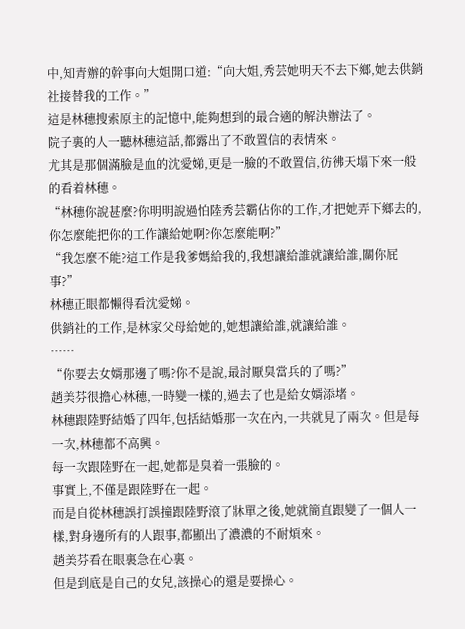中,知青辦的幹事向大姐開口道:“向大姐,秀芸她明天不去下鄉,她去供銷社接替我的工作。”
這是林穗搜索原主的記憶中,能夠想到的最合適的解決辦法了。
院子裏的人一聽林穗這話,都露出了不敢置信的表情來。
尤其是那個滿臉是血的沈愛娣,更是一臉的不敢置信,彷彿天塌下來一般的看着林穗。
“林穗你說甚麼?你明明說過怕陸秀芸霸佔你的工作,才把她弄下鄉去的,你怎麼能把你的工作讓給她啊?你怎麼能啊?”
“我怎麼不能?這工作是我爹媽給我的,我想讓給誰就讓給誰,關你屁事?”
林穗正眼都懶得看沈愛娣。
供銷社的工作,是林家父母給她的,她想讓給誰,就讓給誰。
……
“你要去女婿那邊了嗎?你不是說,最討厭臭當兵的了嗎?”
趙美芬很擔心林穗,一時變一樣的,過去了也是給女婿添堵。
林穗跟陸野結婚了四年,包括結婚那一次在內,一共就見了兩次。但是每一次,林穗都不高興。
每一次跟陸野在一起,她都是臭着一張臉的。
事實上,不僅是跟陸野在一起。
而是自從林穗誤打誤撞跟陸野滾了牀單之後,她就簡直跟變了一個人一樣,對身邊所有的人跟事,都顯出了濃濃的不耐煩來。
趙美芬看在眼裏急在心裏。
但是到底是自己的女兒,該操心的還是要操心。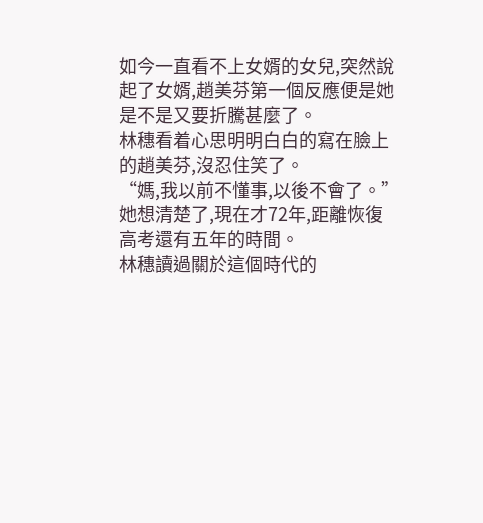如今一直看不上女婿的女兒,突然說起了女婿,趙美芬第一個反應便是她是不是又要折騰甚麼了。
林穗看着心思明明白白的寫在臉上的趙美芬,沒忍住笑了。
“媽,我以前不懂事,以後不會了。”
她想清楚了,現在才72年,距離恢復高考還有五年的時間。
林穗讀過關於這個時代的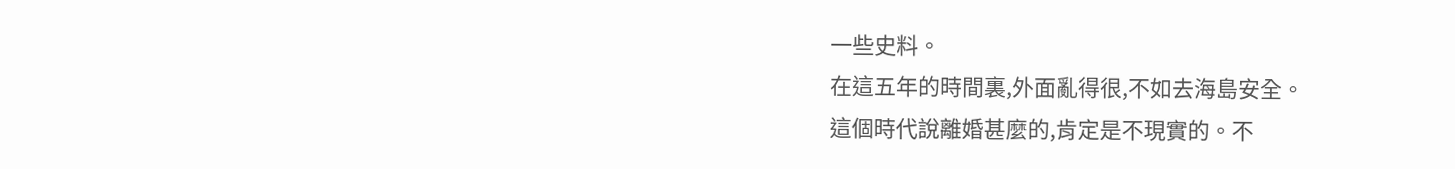一些史料。
在這五年的時間裏,外面亂得很,不如去海島安全。
這個時代說離婚甚麼的,肯定是不現實的。不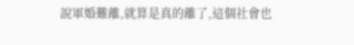說軍婚難離,就算是真的離了,這個社會也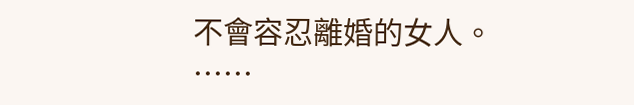不會容忍離婚的女人。
……